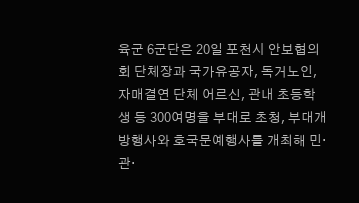육군 6군단은 20일 포천시 안보협의회 단체장과 국가유공자, 독거노인, 자매결연 단체 어르신, 관내 초등학생 등 300여명을 부대로 초청, 부대개방행사와 호국문예행사를 개최해 민·관·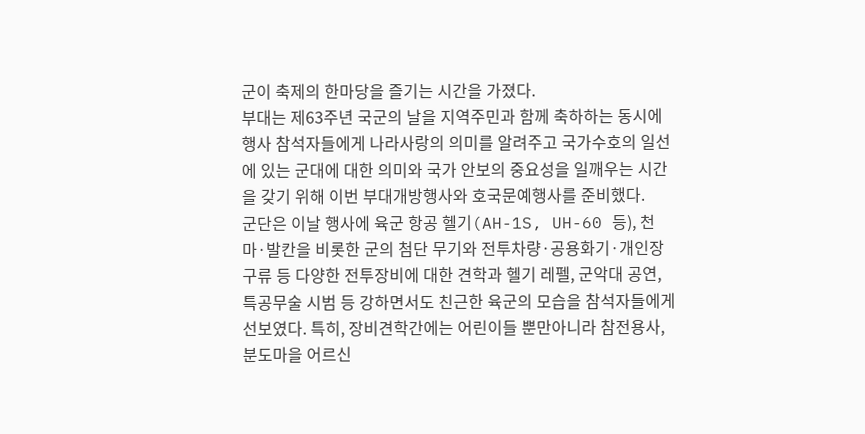군이 축제의 한마당을 즐기는 시간을 가졌다.
부대는 제63주년 국군의 날을 지역주민과 함께 축하하는 동시에 행사 참석자들에게 나라사랑의 의미를 알려주고 국가수호의 일선에 있는 군대에 대한 의미와 국가 안보의 중요성을 일깨우는 시간을 갖기 위해 이번 부대개방행사와 호국문예행사를 준비했다.
군단은 이날 행사에 육군 항공 헬기(AH-1S, UH-60 등), 천마·발칸을 비롯한 군의 첨단 무기와 전투차량·공용화기·개인장구류 등 다양한 전투장비에 대한 견학과 헬기 레펠, 군악대 공연, 특공무술 시범 등 강하면서도 친근한 육군의 모습을 참석자들에게 선보였다. 특히, 장비견학간에는 어린이들 뿐만아니라 참전용사, 분도마을 어르신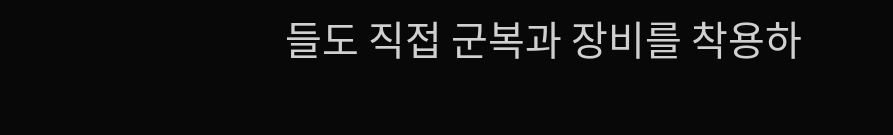들도 직접 군복과 장비를 착용하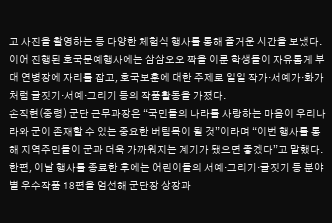고 사진을 촬영하는 등 다양한 체험식 행사를 통해 즐거운 시간을 보냈다.
이어 진행된 호국문예행사에는 삼삼오오 짝을 이룬 학생들이 자유롭게 부대 연병장에 자리를 잡고, 호국보훈에 대한 주제로 일일 작가·서예가·화가처럼 글짓기·서예·그리기 등의 작품활동을 가졌다.
손직현(중령) 군단 근무과장은 “국민들의 나라를 사랑하는 마음이 우리나라와 군이 존재할 수 있는 중요한 버팀목이 될 것”이라며 “이번 행사를 통해 지역주민들이 군과 더욱 가까워지는 계기가 됐으면 좋겠다”고 말했다.
한편, 이날 행사를 종료한 후에는 어린이들의 서예·그리기·글짓기 등 분야별 우수작품 18편을 엄선해 군단장 상장과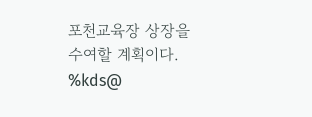포천교육장 상장을 수여할 계획이다. %kds@